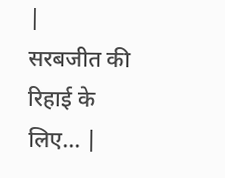|
सरबजीत की रिहाई के लिए... |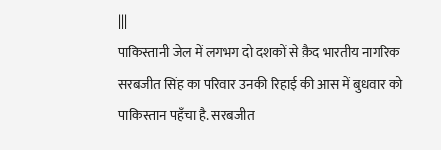|||
पाकिस्तानी जेल में लगभग दो दशकों से क़ैद भारतीय नागरिक सरबजीत सिंह का परिवार उनकी रिहाई की आस में बुधवार को पाकिस्तान पहँचा है. सरबजीत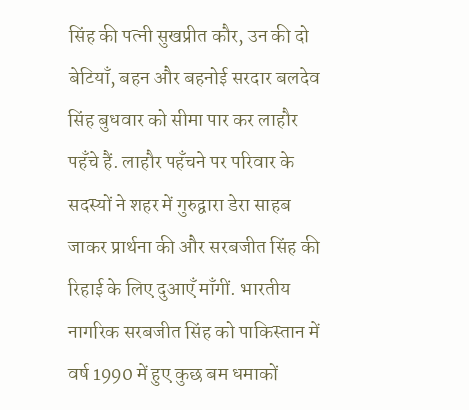सिंह की पत्नी सुखप्रीत कौर, उन की दो बेटियाँ, बहन और बहनोई सरदार बलदेव सिंह बुधवार को सीमा पार कर लाहौर पहँचे हैं. लाहौर पहँचने पर परिवार के सदस्यों ने शहर में गुरुद्वारा डेरा साहब जाकर प्रार्थना की और सरबजीत सिंह की रिहाई के लिए दुआएँ माँगीं. भारतीय नागरिक सरबजीत सिंह को पाकिस्तान में वर्ष 1990 में हुए कुछ बम धमाकों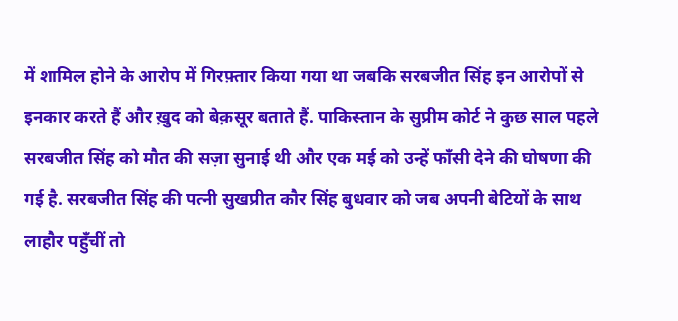में शामिल होने के आरोप में गिरफ़्तार किया गया था जबकि सरबजीत सिंह इन आरोपों से इनकार करते हैं और ख़ुद को बेक़सूर बताते हैं. पाकिस्तान के सुप्रीम कोर्ट ने कुछ साल पहले सरबजीत सिंह को मौत की सज़ा सुनाई थी और एक मई को उन्हें फाँसी देने की घोषणा की गई है. सरबजीत सिंह की पत्नी सुखप्रीत कौर सिंह बुधवार को जब अपनी बेटियों के साथ लाहौर पहुँचीं तो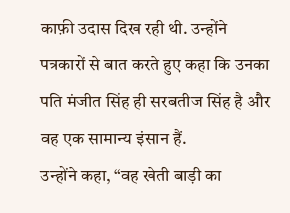काफ़ी उदास दिख रही थी. उन्होंने पत्रकारों से बात करते हुए कहा कि उनका पति मंजीत सिंह ही सरबतीज सिंह है और वह एक सामान्य इंसान हैं.
उन्होंने कहा, “वह खेती बाड़ी का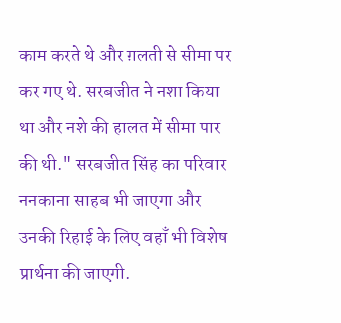काम करते थे और ग़लती से सीमा पर कर गए थे. सरबजीत ने नशा किया था और नशे की हालत में सीमा पार की थी." सरबजीत सिंह का परिवार ननकाना साहब भी जाएगा और उनकी रिहाई के लिए वहाँ भी विशेष प्रार्थना की जाएगी.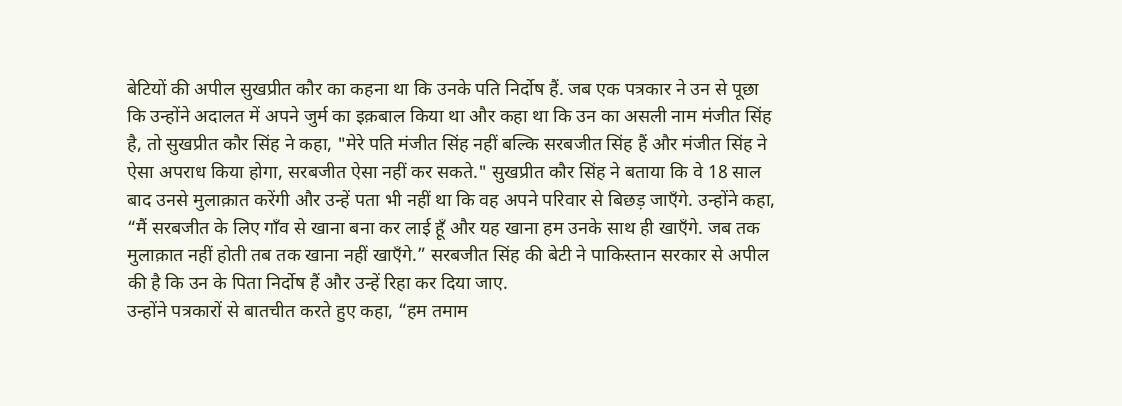बेटियों की अपील सुखप्रीत कौर का कहना था कि उनके पति निर्दोष हैं. जब एक पत्रकार ने उन से पूछा कि उन्होंने अदालत में अपने जुर्म का इक़बाल किया था और कहा था कि उन का असली नाम मंजीत सिंह है, तो सुखप्रीत कौर सिंह ने कहा, "मेरे पति मंजीत सिंह नहीं बल्कि सरबजीत सिंह हैं और मंजीत सिंह ने ऐसा अपराध किया होगा, सरबजीत ऐसा नहीं कर सकते." सुखप्रीत कौर सिंह ने बताया कि वे 18 साल बाद उनसे मुलाक़ात करेंगी और उन्हें पता भी नहीं था कि वह अपने परिवार से बिछड़ जाएँगे. उन्होंने कहा, “मैं सरबजीत के लिए गाँव से खाना बना कर लाई हूँ और यह खाना हम उनके साथ ही खाएँगे. जब तक मुलाक़ात नहीं होती तब तक खाना नहीं खाएँगे.” सरबजीत सिंह की बेटी ने पाकिस्तान सरकार से अपील की है कि उन के पिता निर्दोष हैं और उन्हें रिहा कर दिया जाए.
उन्होंने पत्रकारों से बातचीत करते हुए कहा, “हम तमाम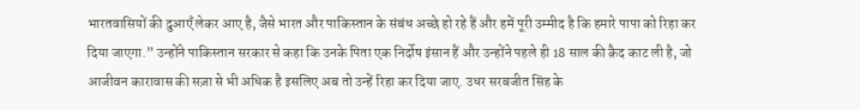भारतवासियों की दुआएँ लेकर आए है, जैसे भारत और पाकिस्तान के संबंध अच्छे हो रहे हैं और हमें पूरी उम्मीद है कि हमारे पापा को रिहा कर दिया जाएगा.” उन्होंने पाकिस्तान सरकार से कहा कि उनके पिता एक निर्दोष इंसान हैं और उन्होंने पहले ही 18 साल की क़ैद काट ली है, जो आजीवन कारावास की सज़ा से भी अधिक है इसलिए अब तो उन्हें रिहा कर दिया जाए. उधर सरबजीत सिंह के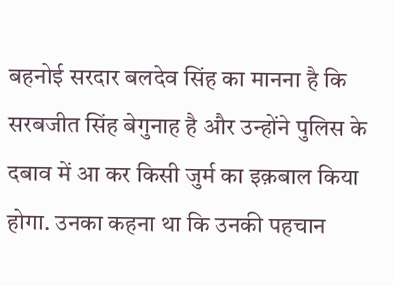बहनोई सरदार बलदेव सिंह का मानना है कि सरबजीत सिंह बेगुनाह है और उन्होंने पुलिस के दबाव में आ कर किसी जुर्म का इक़बाल किया होगा. उनका कहना था कि उनकी पहचान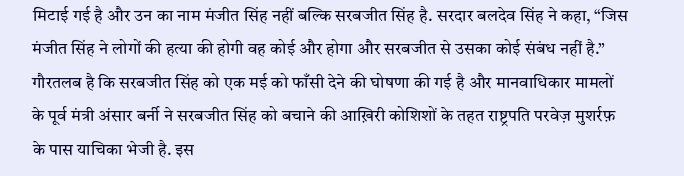मिटाई गई है और उन का नाम मंजीत सिंह नहीं बल्कि सरबजीत सिंह है. सरदार बलदेव सिंह ने कहा, “जिस मंजीत सिंह ने लोगों की हत्या की होगी वह कोई और होगा और सरबजीत से उसका कोई संबंध नहीं है.” गौरतलब है कि सरबजीत सिंह को एक मई को फाँसी देने की घोषणा की गई है और मानवाधिकार मामलों के पूर्व मंत्री अंसार बर्नी ने सरबजीत सिंह को बचाने की आख़िरी कोशिशों के तहत राष्ट्रपति परवेज़ मुशर्रफ़ के पास याचिका भेजी है. इस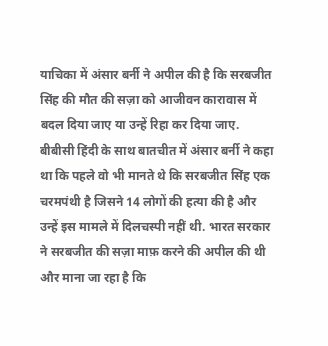याचिका में अंसार बर्नी ने अपील की है कि सरबजीत सिंह की मौत की सज़ा को आजीवन कारावास में बदल दिया जाए या उन्हें रिहा कर दिया जाए. बीबीसी हिंदी के साथ बातचीत में अंसार बर्नी ने कहा था कि पहले वो भी मानते थे कि सरबजीत सिंह एक चरमपंथी है जिसने 14 लोगों की हत्या की है और उन्हें इस मामले में दिलचस्पी नहीं थी. भारत सरकार ने सरबजीत की सज़ा माफ़ करने की अपील की थी और माना जा रहा है कि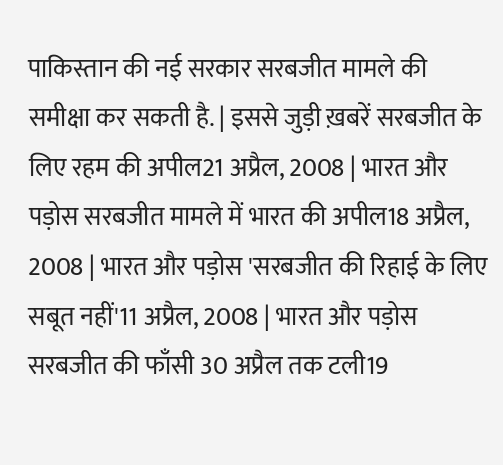पाकिस्तान की नई सरकार सरबजीत मामले की समीक्षा कर सकती है. | इससे जुड़ी ख़बरें सरबजीत के लिए रहम की अपील21 अप्रैल, 2008 | भारत और पड़ोस सरबजीत मामले में भारत की अपील18 अप्रैल, 2008 | भारत और पड़ोस 'सरबजीत की रिहाई के लिए सबूत नहीं'11 अप्रैल, 2008 | भारत और पड़ोस सरबजीत की फाँसी 30 अप्रैल तक टली19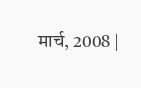मार्च, 2008 |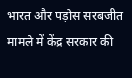भारत और पड़ोस सरबजीत मामले में केंद्र सरकार की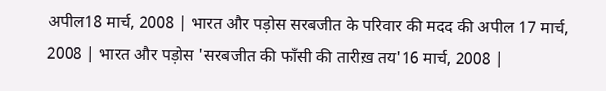अपील18 मार्च, 2008 | भारत और पड़ोस सरबजीत के परिवार की मदद की अपील 17 मार्च, 2008 | भारत और पड़ोस 'सरबजीत की फाँसी की तारीख़ तय'16 मार्च, 2008 |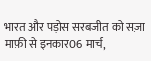भारत और पड़ोस सरबजीत को सज़ा माफ़ी से इनकार06 मार्च,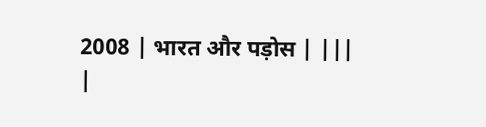2008 | भारत और पड़ोस | |||
|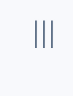|||